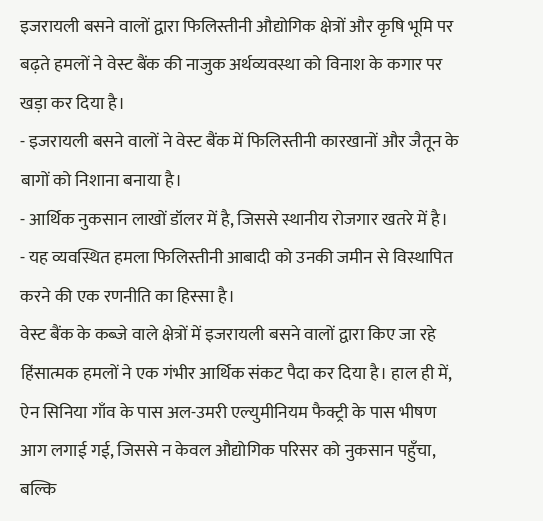इजरायली बसने वालों द्वारा फिलिस्तीनी औद्योगिक क्षेत्रों और कृषि भूमि पर बढ़ते हमलों ने वेस्ट बैंक की नाजुक अर्थव्यवस्था को विनाश के कगार पर खड़ा कर दिया है।
- इजरायली बसने वालों ने वेस्ट बैंक में फिलिस्तीनी कारखानों और जैतून के बागों को निशाना बनाया है।
- आर्थिक नुकसान लाखों डॉलर में है, जिससे स्थानीय रोजगार खतरे में है।
- यह व्यवस्थित हमला फिलिस्तीनी आबादी को उनकी जमीन से विस्थापित करने की एक रणनीति का हिस्सा है।
वेस्ट बैंक के कब्जे वाले क्षेत्रों में इजरायली बसने वालों द्वारा किए जा रहे हिंसात्मक हमलों ने एक गंभीर आर्थिक संकट पैदा कर दिया है। हाल ही में, ऐन सिनिया गाँव के पास अल-उमरी एल्युमीनियम फैक्ट्री के पास भीषण आग लगाई गई, जिससे न केवल औद्योगिक परिसर को नुकसान पहुँचा, बल्कि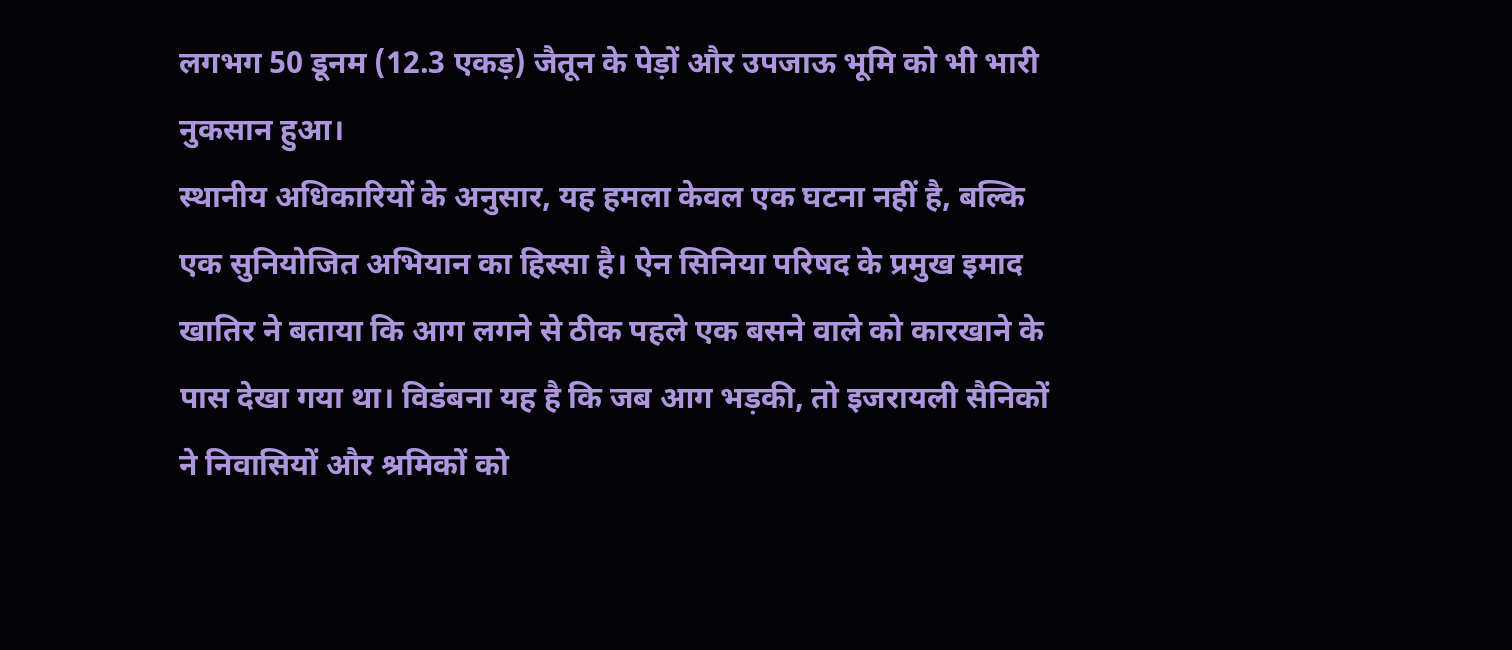लगभग 50 डूनम (12.3 एकड़) जैतून के पेड़ों और उपजाऊ भूमि को भी भारी नुकसान हुआ।
स्थानीय अधिकारियों के अनुसार, यह हमला केवल एक घटना नहीं है, बल्कि एक सुनियोजित अभियान का हिस्सा है। ऐन सिनिया परिषद के प्रमुख इमाद खातिर ने बताया कि आग लगने से ठीक पहले एक बसने वाले को कारखाने के पास देखा गया था। विडंबना यह है कि जब आग भड़की, तो इजरायली सैनिकों ने निवासियों और श्रमिकों को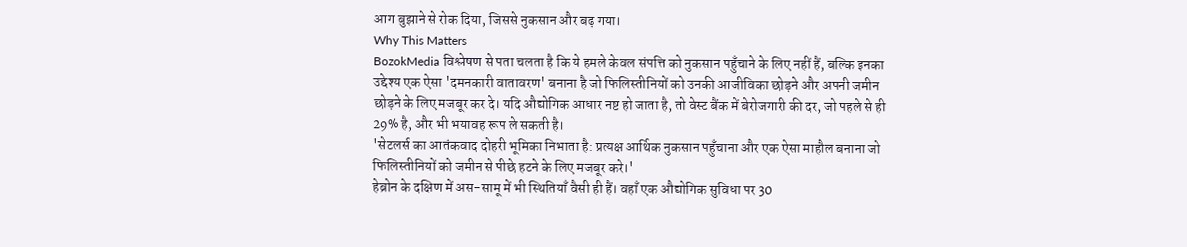आग बुझाने से रोक दिया, जिससे नुकसान और बढ़ गया।
Why This Matters
BozokMedia विश्लेषण से पता चलता है कि ये हमले केवल संपत्ति को नुकसान पहुँचाने के लिए नहीं हैं, बल्कि इनका उद्देश्य एक ऐसा 'दमनकारी वातावरण' बनाना है जो फिलिस्तीनियों को उनकी आजीविका छोड़ने और अपनी जमीन छोड़ने के लिए मजबूर कर दे। यदि औद्योगिक आधार नष्ट हो जाता है, तो वेस्ट बैंक में बेरोजगारी की दर, जो पहले से ही 29% है, और भी भयावह रूप ले सकती है।
'सेटलर्स का आतंकवाद दोहरी भूमिका निभाता है: प्रत्यक्ष आर्थिक नुकसान पहुँचाना और एक ऐसा माहौल बनाना जो फिलिस्तीनियों को जमीन से पीछे हटने के लिए मजबूर करे।'
हेब्रोन के दक्षिण में अस-सामू में भी स्थितियाँ वैसी ही हैं। वहाँ एक औद्योगिक सुविधा पर 30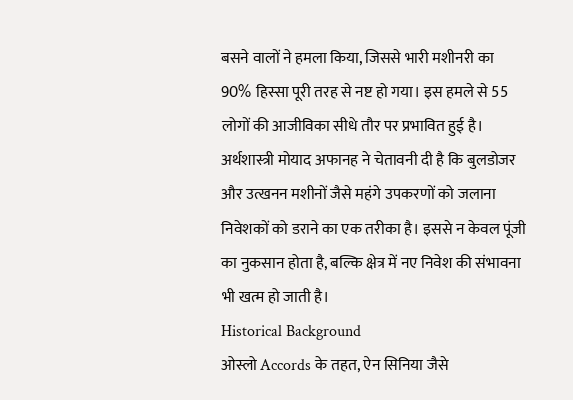बसने वालों ने हमला किया, जिससे भारी मशीनरी का 90% हिस्सा पूरी तरह से नष्ट हो गया। इस हमले से 55 लोगों की आजीविका सीधे तौर पर प्रभावित हुई है।
अर्थशास्त्री मोयाद अफानह ने चेतावनी दी है कि बुलडोजर और उत्खनन मशीनों जैसे महंगे उपकरणों को जलाना निवेशकों को डराने का एक तरीका है। इससे न केवल पूंजी का नुकसान होता है, बल्कि क्षेत्र में नए निवेश की संभावना भी खत्म हो जाती है।
Historical Background
ओस्लो Accords के तहत, ऐन सिनिया जैसे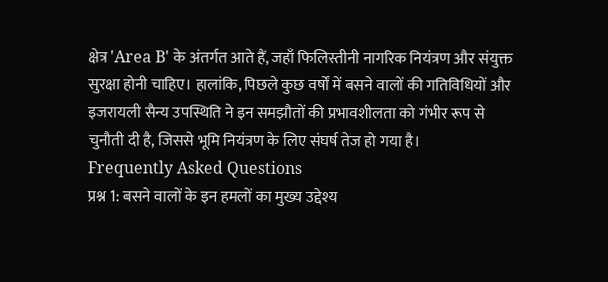क्षेत्र 'Area B' के अंतर्गत आते हैं, जहाँ फिलिस्तीनी नागरिक नियंत्रण और संयुक्त सुरक्षा होनी चाहिए। हालांकि, पिछले कुछ वर्षों में बसने वालों की गतिविधियों और इजरायली सैन्य उपस्थिति ने इन समझौतों की प्रभावशीलता को गंभीर रूप से चुनौती दी है, जिससे भूमि नियंत्रण के लिए संघर्ष तेज हो गया है।
Frequently Asked Questions
प्रश्न 1: बसने वालों के इन हमलों का मुख्य उद्देश्य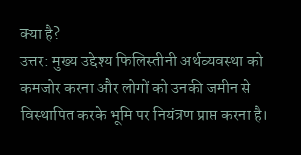क्या है?
उत्तर: मुख्य उद्देश्य फिलिस्तीनी अर्थव्यवस्था को कमजोर करना और लोगों को उनकी जमीन से विस्थापित करके भूमि पर नियंत्रण प्राप्त करना है।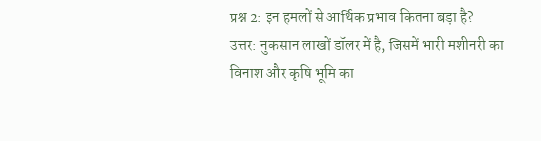प्रश्न 2: इन हमलों से आर्थिक प्रभाव कितना बड़ा है?
उत्तर: नुकसान लाखों डॉलर में है, जिसमें भारी मशीनरी का विनाश और कृषि भूमि का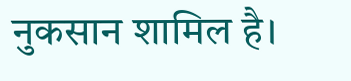नुकसान शामिल है।